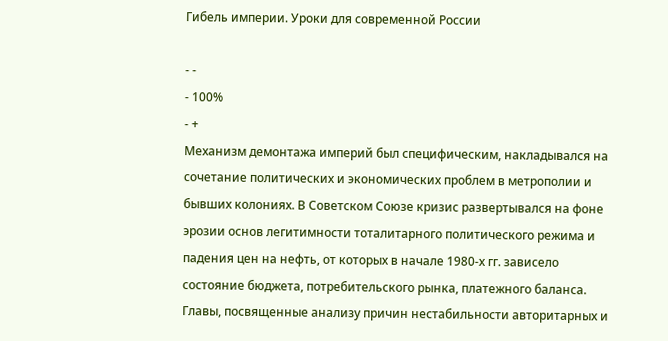Гибель империи. Уроки для современной России

- -
- 100%
- +
Механизм демонтажа империй был специфическим, накладывался на сочетание политических и экономических проблем в метрополии и бывших колониях. В Советском Союзе кризис развертывался на фоне эрозии основ легитимности тоталитарного политического режима и падения цен на нефть, от которых в начале 1980-х гг. зависело состояние бюджета, потребительского рынка, платежного баланса. Главы, посвященные анализу причин нестабильности авторитарных и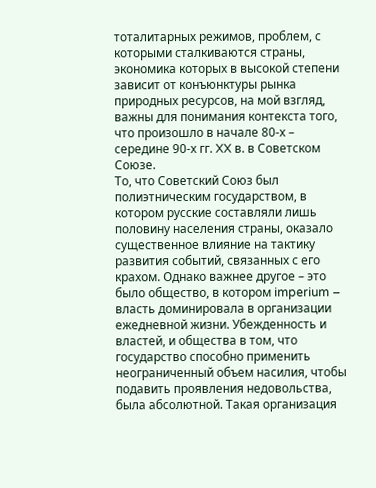тоталитарных режимов, проблем, с которыми сталкиваются страны, экономика которых в высокой степени зависит от конъюнктуры рынка природных ресурсов, на мой взгляд, важны для понимания контекста того, что произошло в начале 80-х – середине 90-х гг. XX в. в Советском Союзе.
То, что Советский Союз был полиэтническим государством, в котором русские составляли лишь половину населения страны, оказало существенное влияние на тактику развития событий, связанных с его крахом. Однако важнее другое – это было общество, в котором imperium – власть доминировала в организации ежедневной жизни. Убежденность и властей, и общества в том, что государство способно применить неограниченный объем насилия, чтобы подавить проявления недовольства, была абсолютной. Такая организация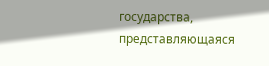государства, представляющаяся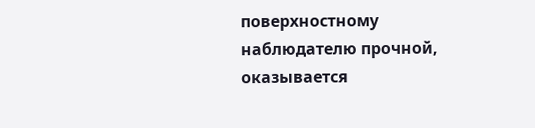поверхностному наблюдателю прочной, оказывается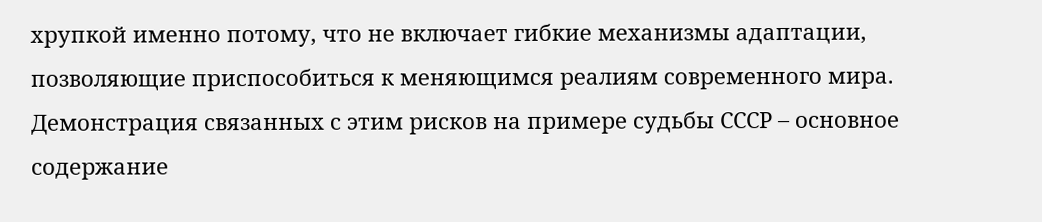хрупкой именно потому, что не включает гибкие механизмы адаптации, позволяющие приспособиться к меняющимся реалиям современного мира. Демонстрация связанных с этим рисков на примере судьбы СССР – основное содержание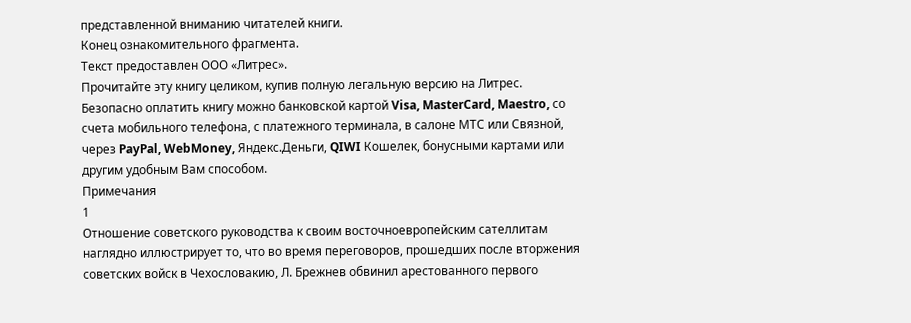представленной вниманию читателей книги.
Конец ознакомительного фрагмента.
Текст предоставлен ООО «Литрес».
Прочитайте эту книгу целиком, купив полную легальную версию на Литрес.
Безопасно оплатить книгу можно банковской картой Visa, MasterCard, Maestro, со счета мобильного телефона, с платежного терминала, в салоне МТС или Связной, через PayPal, WebMoney, Яндекс.Деньги, QIWI Кошелек, бонусными картами или другим удобным Вам способом.
Примечания
1
Отношение советского руководства к своим восточноевропейским сателлитам наглядно иллюстрирует то, что во время переговоров, прошедших после вторжения советских войск в Чехословакию, Л. Брежнев обвинил арестованного первого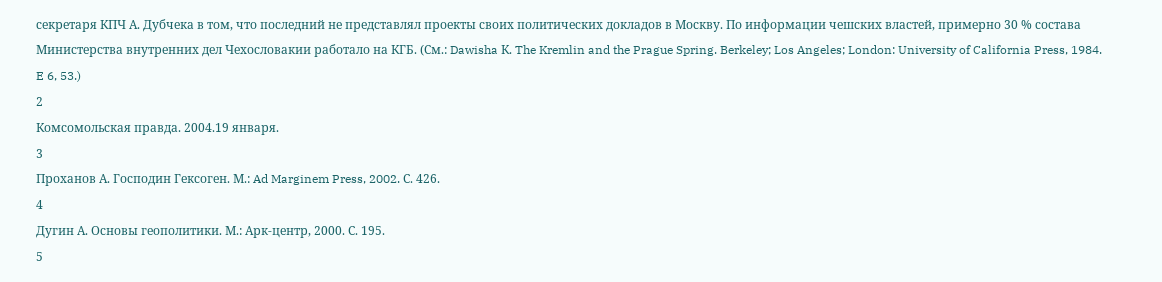секретаря КПЧ А. Дубчека в том, что последний не представлял проекты своих политических докладов в Москву. По информации чешских властей, примерно 30 % состава Министерства внутренних дел Чехословакии работало на КГБ. (См.: Dawisha К. The Kremlin and the Prague Spring. Berkeley; Los Angeles; London: University of California Press, 1984. E 6, 53.)
2
Комсомольская правда. 2004.19 января.
3
Проханов А. Господин Гексоген. М.: Ad Marginem Press, 2002. С. 426.
4
Дугин А. Основы геополитики. М.: Арк-центр, 2000. С. 195.
5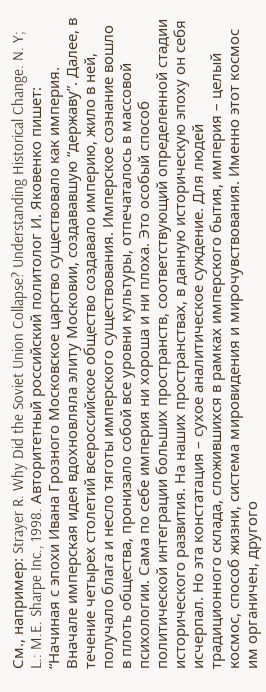См., например: Strayer R. Why Did the Soviet Union Collapse? Understanding Historical Change. N. Y; L.: M.E. Sharpe Inc., 1998. Авторитетный российский политолог И. Яковенко пишет: “Начиная с эпохи Ивана Грозного Московское царство существовало как империя. Вначале имперская идея вдохновляла элиту Московии, создававшую “державу”. Далее, в течение четырех столетий всероссийское общество создавало империю, жило в ней, получало блага и несло тяготы имперского существования. Имперское сознание вошло в плоть общества, пронизало собой все уровни культуры, отпечаталось в массовой психологии. Сама по себе империя ни хороша и ни плоха. Это особый способ политической интеграции больших пространств, соответствующий определенной стадии исторического развития. На наших пространствах, в данную историческую эпоху он себя исчерпал. Но эта констатация – сухое аналитическое суждение. Для людей традиционного склада, сложившихся в рамках имперского бытия, империя – целый космос, способ жизни, система мировидения и мирочувствования. Именно этот космос им органичен, другого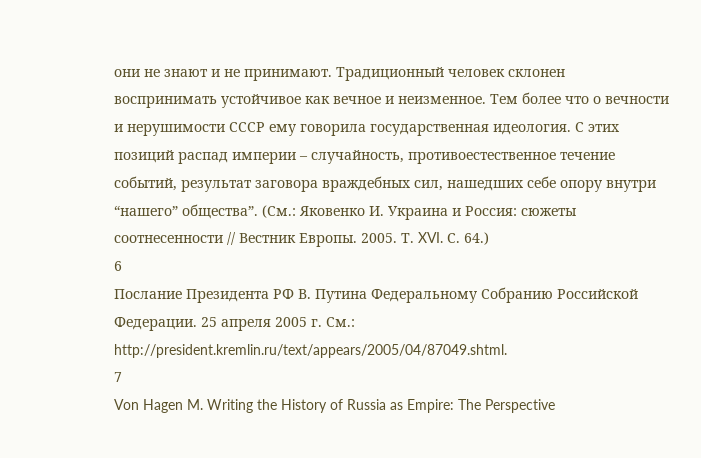они не знают и не принимают. Традиционный человек склонен воспринимать устойчивое как вечное и неизменное. Тем более что о вечности и нерушимости СССР ему говорила государственная идеология. С этих позиций распад империи – случайность, противоестественное течение событий, результат заговора враждебных сил, нашедших себе опору внутри “нашего” общества”. (См.: Яковенко И. Украина и Россия: сюжеты соотнесенности // Вестник Европы. 2005. Т. XVI. С. 64.)
6
Послание Президента РФ В. Путина Федеральному Собранию Российской Федерации. 25 апреля 2005 г. См.: http://president.kremlin.ru/text/appears/2005/04/87049.shtml.
7
Von Hagen M. Writing the History of Russia as Empire: The Perspective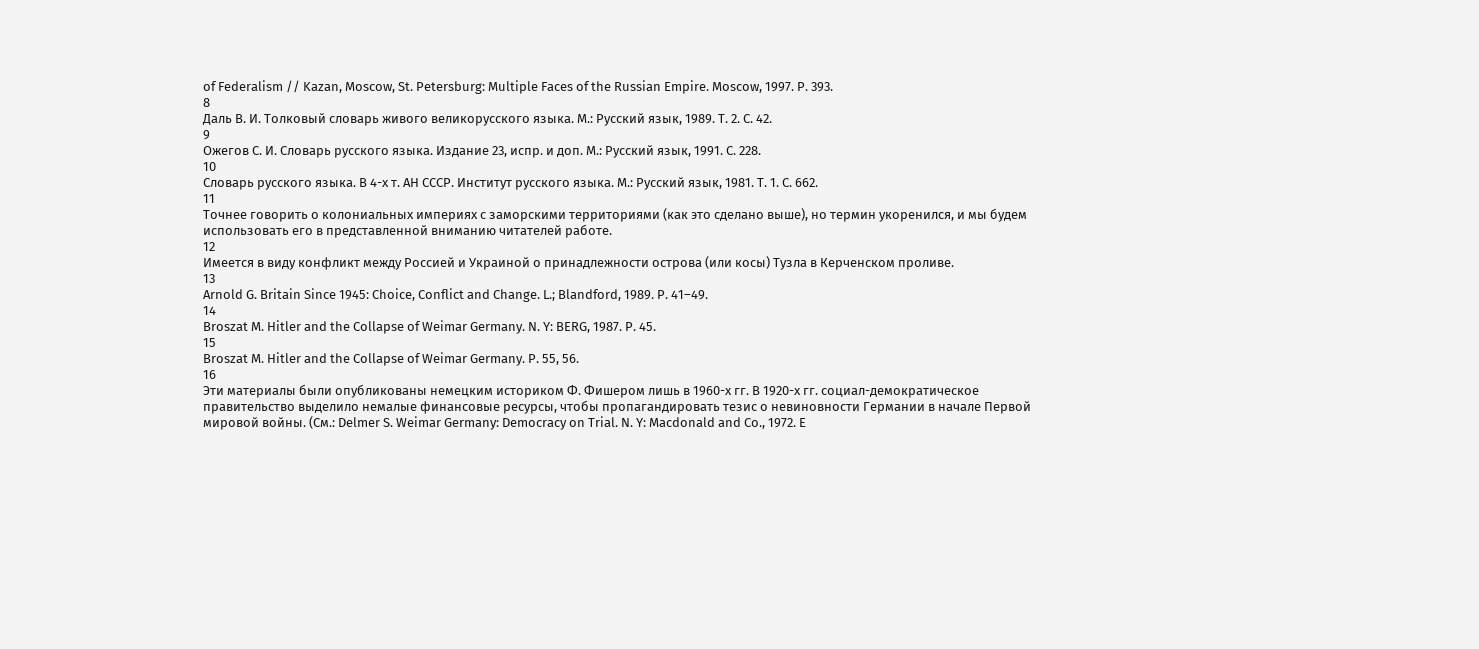of Federalism // Kazan, Moscow, St. Petersburg: Multiple Faces of the Russian Empire. Moscow, 1997. P. 393.
8
Даль В. И. Толковый словарь живого великорусского языка. М.: Русский язык, 1989. Т. 2. С. 42.
9
Ожегов С. И. Словарь русского языка. Издание 23, испр. и доп. М.: Русский язык, 1991. С. 228.
10
Словарь русского языка. В 4-х т. АН СССР. Институт русского языка. М.: Русский язык, 1981. Т. 1. С. 662.
11
Точнее говорить о колониальных империях с заморскими территориями (как это сделано выше), но термин укоренился, и мы будем использовать его в представленной вниманию читателей работе.
12
Имеется в виду конфликт между Россией и Украиной о принадлежности острова (или косы) Тузла в Керченском проливе.
13
Arnold G. Britain Since 1945: Choice, Conflict and Change. L.; Blandford, 1989. P. 41–49.
14
Broszat М. Hitler and the Collapse of Weimar Germany. N. Y: BERG, 1987. P. 45.
15
Broszat M. Hitler and the Collapse of Weimar Germany. P. 55, 56.
16
Эти материалы были опубликованы немецким историком Ф. Фишером лишь в 1960-х гг. В 1920-х гг. социал-демократическое правительство выделило немалые финансовые ресурсы, чтобы пропагандировать тезис о невиновности Германии в начале Первой мировой войны. (См.: Delmer S. Weimar Germany: Democracy on Trial. N. Y: Macdonald and Co., 1972. E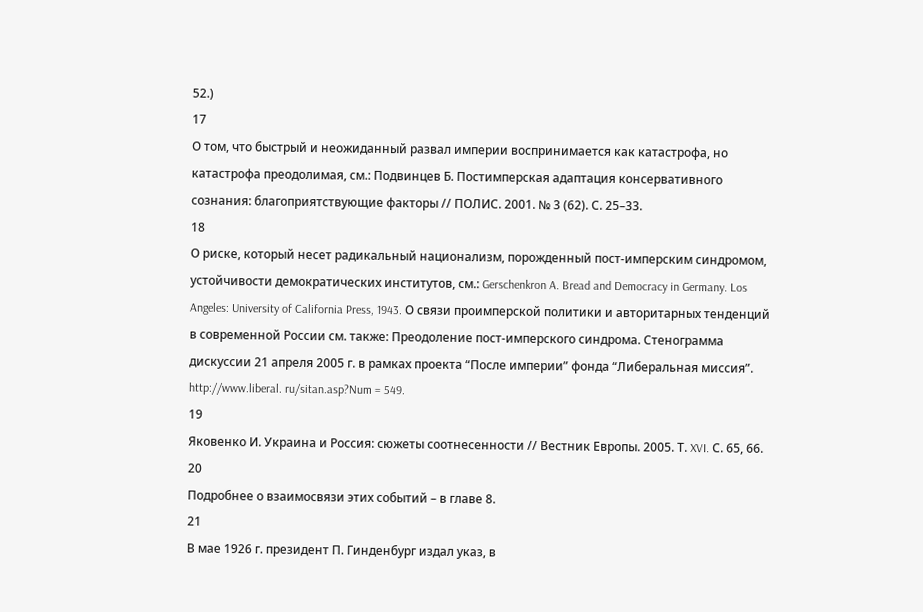52.)
17
О том, что быстрый и неожиданный развал империи воспринимается как катастрофа, но катастрофа преодолимая, см.: Подвинцев Б. Постимперская адаптация консервативного сознания: благоприятствующие факторы // ПОЛИС. 2001. № 3 (62). С. 25–33.
18
О риске, который несет радикальный национализм, порожденный пост-имперским синдромом, устойчивости демократических институтов, см.: Gerschenkron A. Bread and Democracy in Germany. Los Angeles: University of California Press, 1943. О связи проимперской политики и авторитарных тенденций в современной России см. также: Преодоление пост-имперского синдрома. Стенограмма дискуссии 21 апреля 2005 г. в рамках проекта “После империи” фонда “Либеральная миссия”. http://www.liberal. ru/sitan.asp?Num = 549.
19
Яковенко И. Украина и Россия: сюжеты соотнесенности // Вестник Европы. 2005. Т. XVI. С. 65, 66.
20
Подробнее о взаимосвязи этих событий – в главе 8.
21
В мае 1926 г. президент П. Гинденбург издал указ, в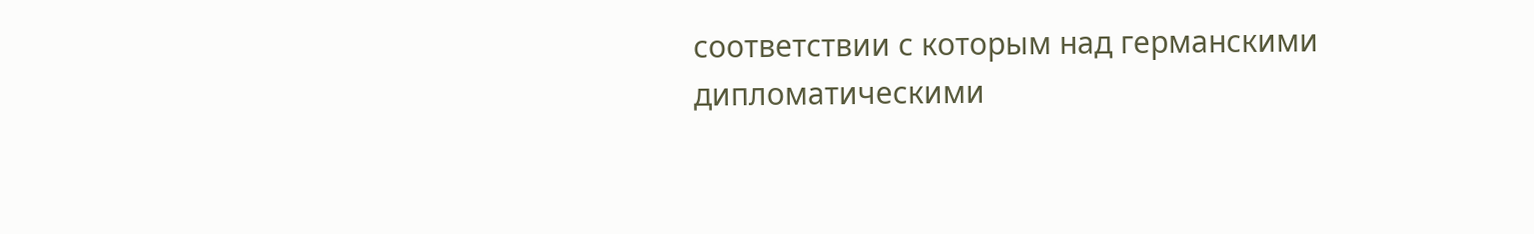соответствии с которым над германскими дипломатическими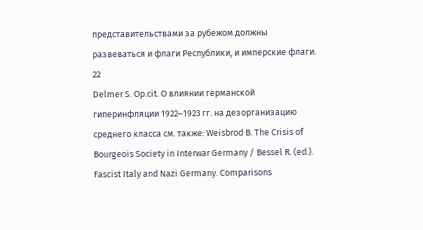представительствами за рубежом должны развеваться и флаги Республики, и имперские флаги.
22
Delmer S. Op.cit. О влиянии германской гиперинфляции 1922–1923 гг. на дезорганизацию среднего класса см. также: Weisbrod В. The Crisis of Bourgeois Society in Interwar Germany / Bessel R. (ed.). Fascist Italy and Nazi Germany. Comparisons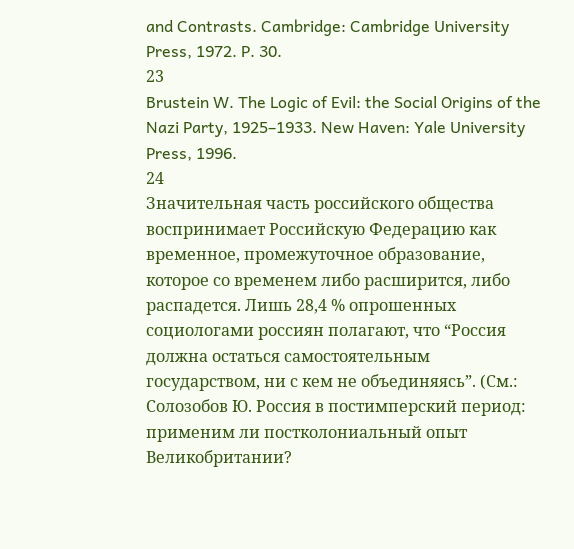and Contrasts. Cambridge: Cambridge University Press, 1972. P. 30.
23
Brustein W. The Logic of Evil: the Social Origins of the Nazi Party, 1925–1933. New Haven: Yale University Press, 1996.
24
Значительная часть российского общества воспринимает Российскую Федерацию как временное, промежуточное образование, которое со временем либо расширится, либо распадется. Лишь 28,4 % опрошенных социологами россиян полагают, что “Россия должна остаться самостоятельным государством, ни с кем не объединяясь”. (См.: Солозобов Ю. Россия в постимперский период: применим ли постколониальный опыт Великобритании?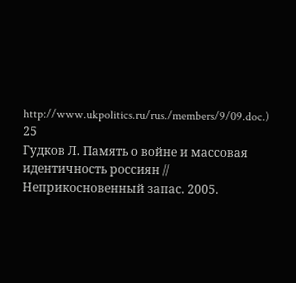http://www.ukpolitics.ru/rus./members/9/09.doc.)
25
Гудков Л. Память о войне и массовая идентичность россиян // Неприкосновенный запас. 2005.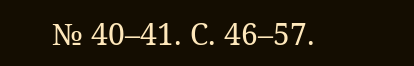№ 40–41. С. 46–57.